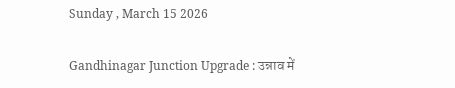Sunday , March 15 2026

Gandhinagar Junction Upgrade : उन्नाव में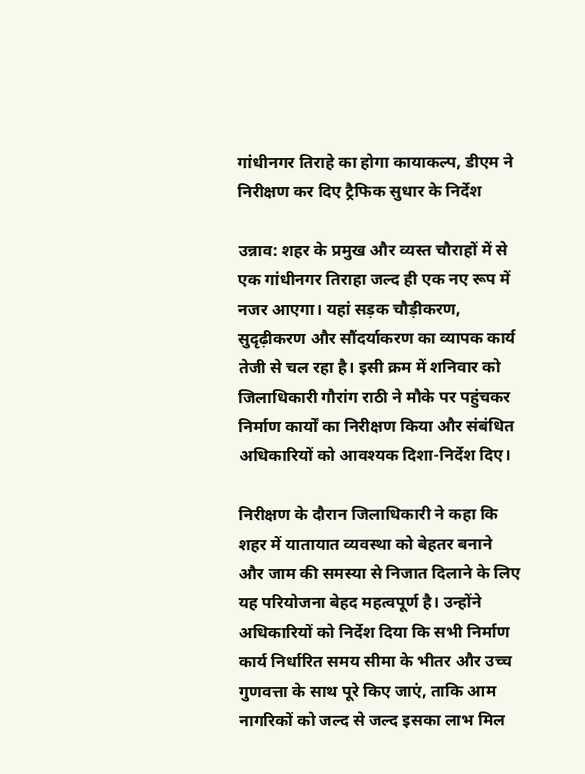गांधीनगर तिराहे का होगा कायाकल्प, डीएम ने निरीक्षण कर दिए ट्रैफिक सुधार के निर्देश

उन्नाव: शहर के प्रमुख और व्यस्त चौराहों में से एक गांधीनगर तिराहा जल्द ही एक नए रूप में नजर आएगा। यहां सड़क चौड़ीकरण, सुदृढ़ीकरण और सौंदर्याकरण का व्यापक कार्य तेजी से चल रहा है। इसी क्रम में शनिवार को जिलाधिकारी गौरांग राठी ने मौके पर पहुंचकर निर्माण कार्यों का निरीक्षण किया और संबंधित अधिकारियों को आवश्यक दिशा-निर्देश दिए।

निरीक्षण के दौरान जिलाधिकारी ने कहा कि शहर में यातायात व्यवस्था को बेहतर बनाने और जाम की समस्या से निजात दिलाने के लिए यह परियोजना बेहद महत्वपूर्ण है। उन्होंने अधिकारियों को निर्देश दिया कि सभी निर्माण कार्य निर्धारित समय सीमा के भीतर और उच्च गुणवत्ता के साथ पूरे किए जाएं, ताकि आम नागरिकों को जल्द से जल्द इसका लाभ मिल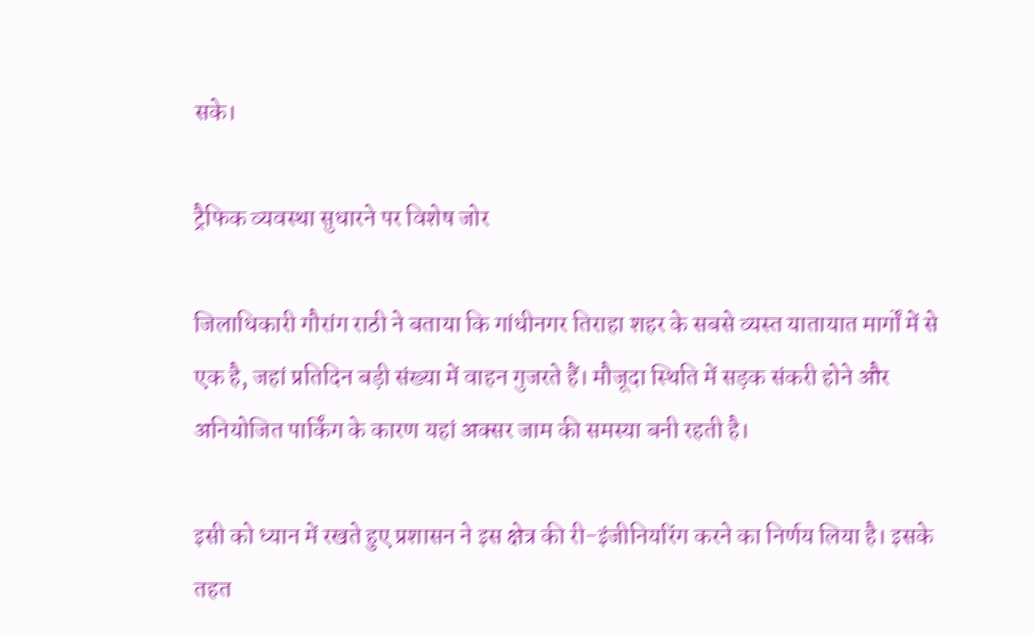सके।

ट्रैफिक व्यवस्था सुधारने पर विशेष जोर

जिलाधिकारी गौरांग राठी ने बताया कि गांधीनगर तिराहा शहर के सबसे व्यस्त यातायात मार्गों में से एक है, जहां प्रतिदिन बड़ी संख्या में वाहन गुजरते हैं। मौजूदा स्थिति में सड़क संकरी होने और अनियोजित पार्किंग के कारण यहां अक्सर जाम की समस्या बनी रहती है।

इसी को ध्यान में रखते हुए प्रशासन ने इस क्षेत्र की री-इंजीनियरिंग करने का निर्णय लिया है। इसके तहत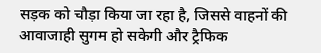सड़क को चौड़ा किया जा रहा है, जिससे वाहनों की आवाजाही सुगम हो सकेगी और ट्रैफिक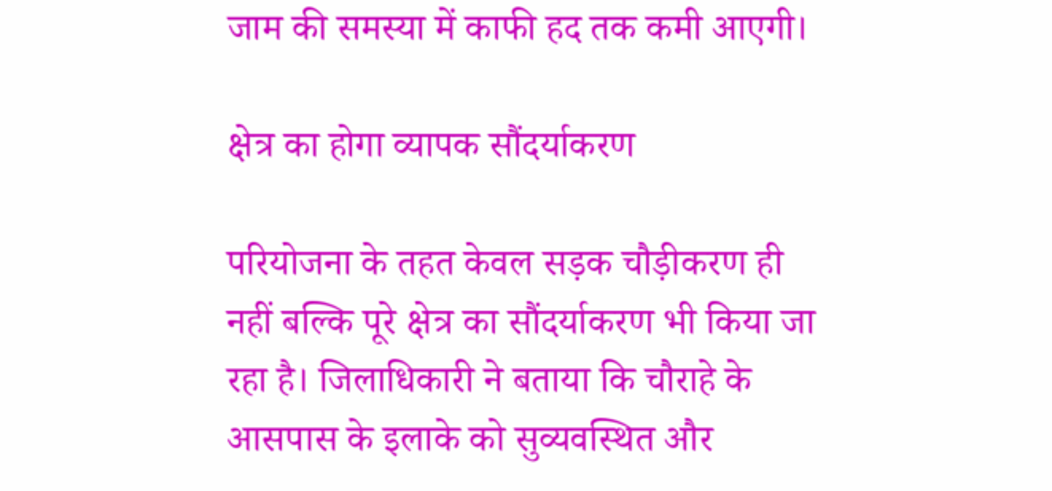जाम की समस्या में काफी हद तक कमी आएगी।

क्षेत्र का होगा व्यापक सौंदर्याकरण

परियोजना के तहत केवल सड़क चौड़ीकरण ही नहीं बल्कि पूरे क्षेत्र का सौंदर्याकरण भी किया जा रहा है। जिलाधिकारी ने बताया कि चौराहे के आसपास के इलाके को सुव्यवस्थित और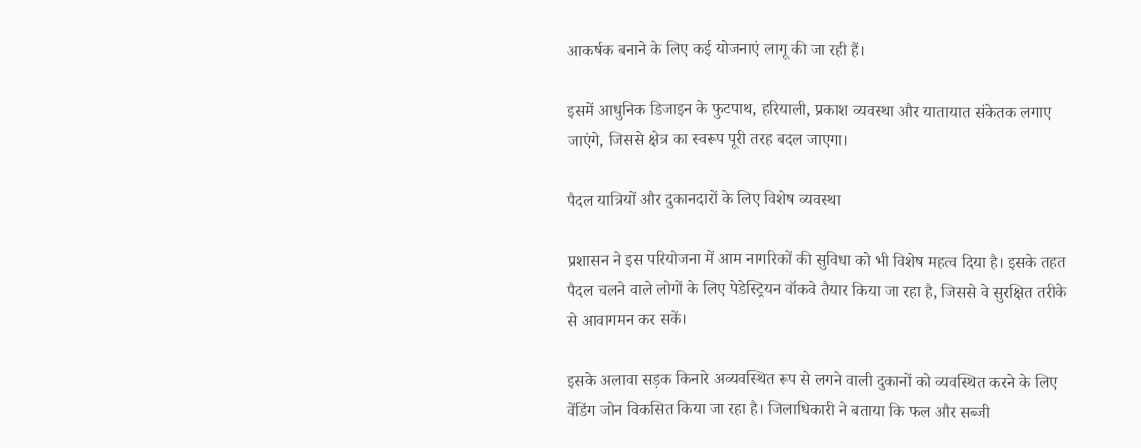आकर्षक बनाने के लिए कई योजनाएं लागू की जा रही हैं।

इसमें आधुनिक डिजाइन के फुटपाथ, हरियाली, प्रकाश व्यवस्था और यातायात संकेतक लगाए जाएंगे, जिससे क्षेत्र का स्वरूप पूरी तरह बदल जाएगा।

पैदल यात्रियों और दुकानदारों के लिए विशेष व्यवस्था

प्रशासन ने इस परियोजना में आम नागरिकों की सुविधा को भी विशेष महत्व दिया है। इसके तहत पैदल चलने वाले लोगों के लिए पेडेस्ट्रियन वॉकवे तैयार किया जा रहा है, जिससे वे सुरक्षित तरीके से आवागमन कर सकें।

इसके अलावा सड़क किनारे अव्यवस्थित रूप से लगने वाली दुकानों को व्यवस्थित करने के लिए वेंडिंग जोन विकसित किया जा रहा है। जिलाधिकारी ने बताया कि फल और सब्जी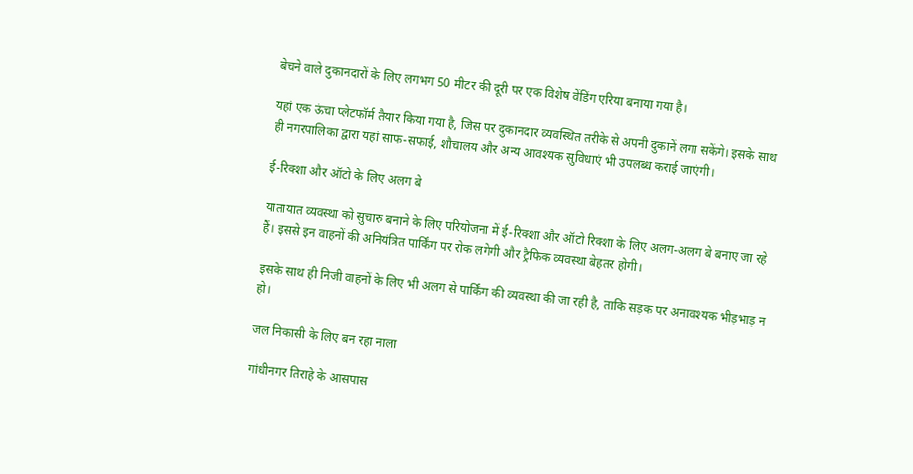बेचने वाले दुकानदारों के लिए लगभग 50 मीटर की दूरी पर एक विशेष वेंडिंग एरिया बनाया गया है।

यहां एक ऊंचा प्लेटफॉर्म तैयार किया गया है, जिस पर दुकानदार व्यवस्थित तरीके से अपनी दुकानें लगा सकेंगे। इसके साथ ही नगरपालिका द्वारा यहां साफ-सफाई, शौचालय और अन्य आवश्यक सुविधाएं भी उपलब्ध कराई जाएंगी।

ई-रिक्शा और ऑटो के लिए अलग बे

यातायात व्यवस्था को सुचारु बनाने के लिए परियोजना में ई-रिक्शा और ऑटो रिक्शा के लिए अलग-अलग बे बनाए जा रहे हैं। इससे इन वाहनों की अनियंत्रित पार्किंग पर रोक लगेगी और ट्रैफिक व्यवस्था बेहतर होगी।

इसके साथ ही निजी वाहनों के लिए भी अलग से पार्किंग की व्यवस्था की जा रही है, ताकि सड़क पर अनावश्यक भीड़भाड़ न हो।

जल निकासी के लिए बन रहा नाला

गांधीनगर तिराहे के आसपास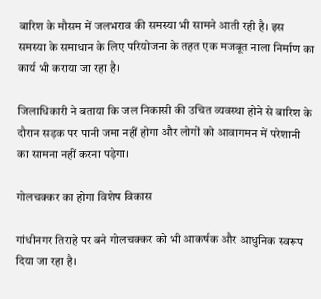बारिश के मौसम में जलभराव की समस्या भी सामने आती रही है। इस समस्या के समाधान के लिए परियोजना के तहत एक मजबूत नाला निर्माण का कार्य भी कराया जा रहा है।

जिलाधिकारी ने बताया कि जल निकासी की उचित व्यवस्था होने से बारिश के दौरान सड़क पर पानी जमा नहीं होगा और लोगों को आवागमन में परेशानी का सामना नहीं करना पड़ेगा।

गोलचक्कर का होगा विशेष विकास

गांधीनगर तिराहे पर बने गोलचक्कर को भी आकर्षक और आधुनिक स्वरूप दिया जा रहा है।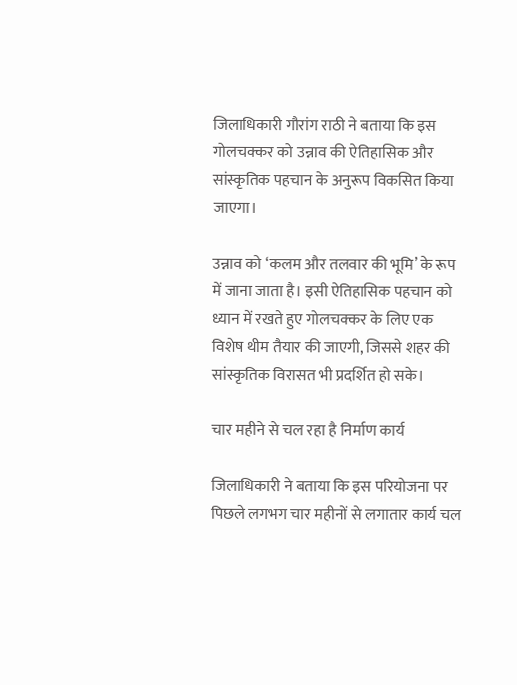जिलाधिकारी गौरांग राठी ने बताया कि इस गोलचक्कर को उन्नाव की ऐतिहासिक और सांस्कृतिक पहचान के अनुरूप विकसित किया जाएगा।

उन्नाव को ‘कलम और तलवार की भूमि’ के रूप में जाना जाता है। इसी ऐतिहासिक पहचान को ध्यान में रखते हुए गोलचक्कर के लिए एक विशेष थीम तैयार की जाएगी, जिससे शहर की सांस्कृतिक विरासत भी प्रदर्शित हो सके।

चार महीने से चल रहा है निर्माण कार्य

जिलाधिकारी ने बताया कि इस परियोजना पर पिछले लगभग चार महीनों से लगातार कार्य चल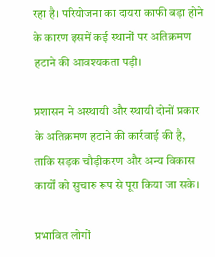रहा है। परियोजना का दायरा काफी बड़ा होने के कारण इसमें कई स्थानों पर अतिक्रमण हटाने की आवश्यकता पड़ी।

प्रशासन ने अस्थायी और स्थायी दोनों प्रकार के अतिक्रमण हटाने की कार्रवाई की है, ताकि सड़क चौड़ीकरण और अन्य विकास कार्यों को सुचारु रूप से पूरा किया जा सके।

प्रभावित लोगों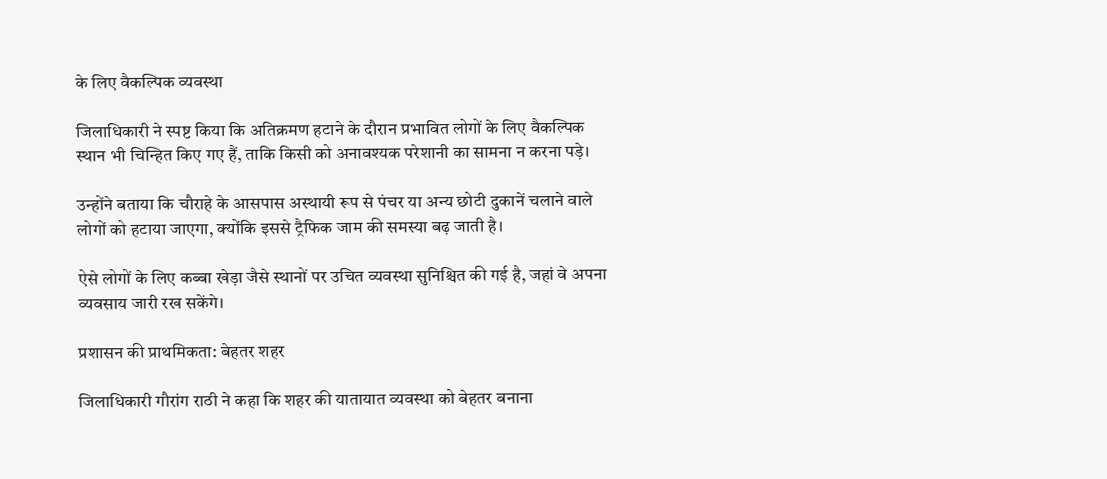के लिए वैकल्पिक व्यवस्था

जिलाधिकारी ने स्पष्ट किया कि अतिक्रमण हटाने के दौरान प्रभावित लोगों के लिए वैकल्पिक स्थान भी चिन्हित किए गए हैं, ताकि किसी को अनावश्यक परेशानी का सामना न करना पड़े।

उन्होंने बताया कि चौराहे के आसपास अस्थायी रूप से पंचर या अन्य छोटी दुकानें चलाने वाले लोगों को हटाया जाएगा, क्योंकि इससे ट्रैफिक जाम की समस्या बढ़ जाती है।

ऐसे लोगों के लिए कब्बा खेड़ा जैसे स्थानों पर उचित व्यवस्था सुनिश्चित की गई है, जहां वे अपना व्यवसाय जारी रख सकेंगे।

प्रशासन की प्राथमिकता: बेहतर शहर

जिलाधिकारी गौरांग राठी ने कहा कि शहर की यातायात व्यवस्था को बेहतर बनाना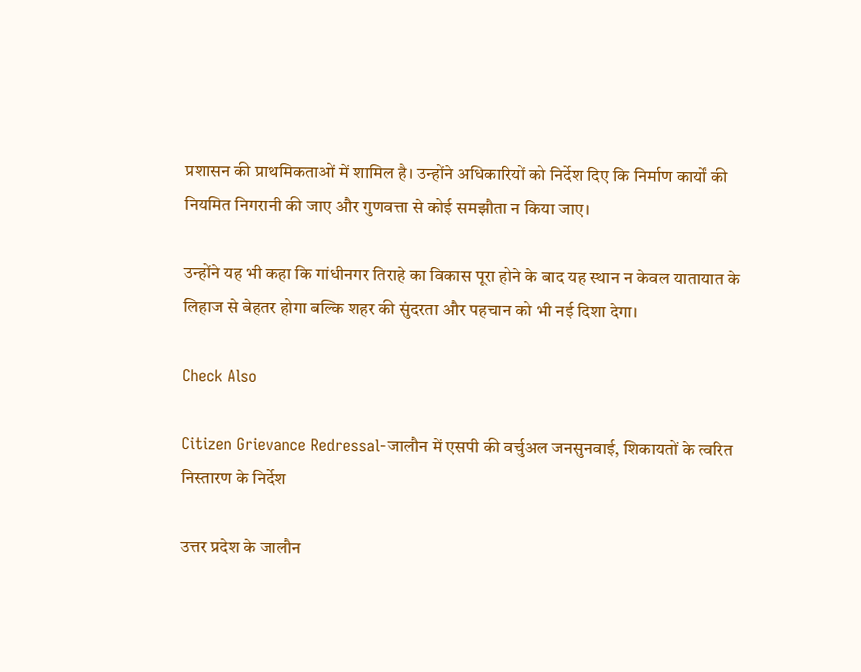प्रशासन की प्राथमिकताओं में शामिल है। उन्होंने अधिकारियों को निर्देश दिए कि निर्माण कार्यों की नियमित निगरानी की जाए और गुणवत्ता से कोई समझौता न किया जाए।

उन्होंने यह भी कहा कि गांधीनगर तिराहे का विकास पूरा होने के बाद यह स्थान न केवल यातायात के लिहाज से बेहतर होगा बल्कि शहर की सुंदरता और पहचान को भी नई दिशा देगा।

Check Also

Citizen Grievance Redressal-जालौन में एसपी की वर्चुअल जनसुनवाई, शिकायतों के त्वरित निस्तारण के निर्देश

उत्तर प्रदेश के जालौन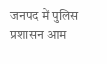जनपद में पुलिस प्रशासन आम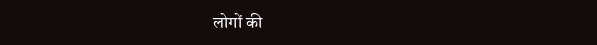लोगों की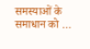समस्याओं के समाधान को …